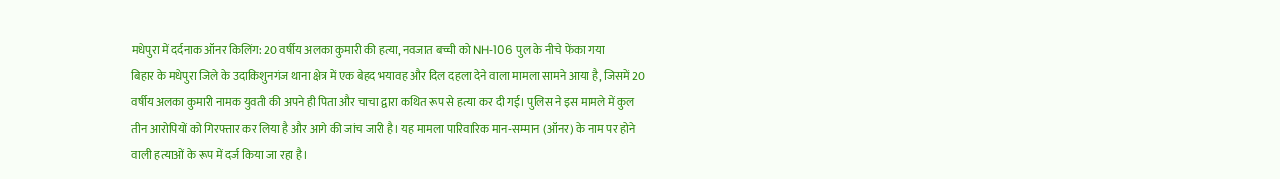मधेपुरा में दर्दनाक ऑनर किलिंग: 20 वर्षीय अलका कुमारी की हत्या, नवजात बच्ची को NH‑106 पुल के नीचे फेंका गया
बिहार के मधेपुरा जिले के उदाकिशुनगंज थाना क्षेत्र में एक बेहद भयावह और दिल दहला देने वाला मामला सामने आया है, जिसमें 20 वर्षीय अलका कुमारी नामक युवती की अपने ही पिता और चाचा द्वारा कथित रूप से हत्या कर दी गई। पुलिस ने इस मामले में कुल तीन आरोपियों को गिरफ्तार कर लिया है और आगे की जांच जारी है। यह मामला पारिवारिक मान‑सम्मान (ऑनर) के नाम पर होने वाली हत्याओं के रूप में दर्ज किया जा रहा है।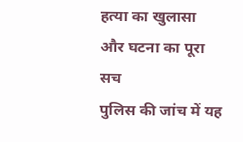हत्या का खुलासा और घटना का पूरा सच
पुलिस की जांच में यह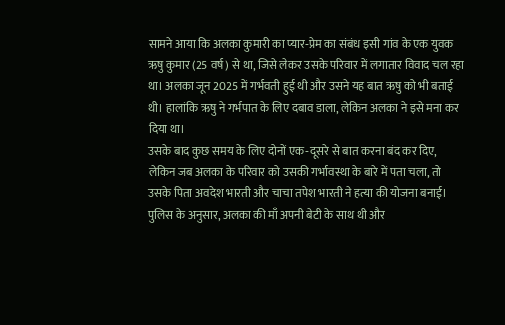सामने आया कि अलका कुमारी का प्यार‑प्रेम का संबंध इसी गांव के एक युवक ऋषु कुमार (25 वर्ष) से था, जिसे लेकर उसके परिवार में लगातार विवाद चल रहा था। अलका जून 2025 में गर्भवती हुई थी और उसने यह बात ऋषु को भी बताई थी। हालांकि ऋषु ने गर्भपात के लिए दबाव डाला, लेकिन अलका ने इसे मना कर दिया था।
उसके बाद कुछ समय के लिए दोनों एक‑दूसरे से बात करना बंद कर दिए, लेकिन जब अलका के परिवार को उसकी गर्भावस्था के बारे में पता चला, तो उसके पिता अवदेश भारती और चाचा तपेश भारती ने हत्या की योजना बनाई। पुलिस के अनुसार, अलका की माँ अपनी बेटी के साथ थी और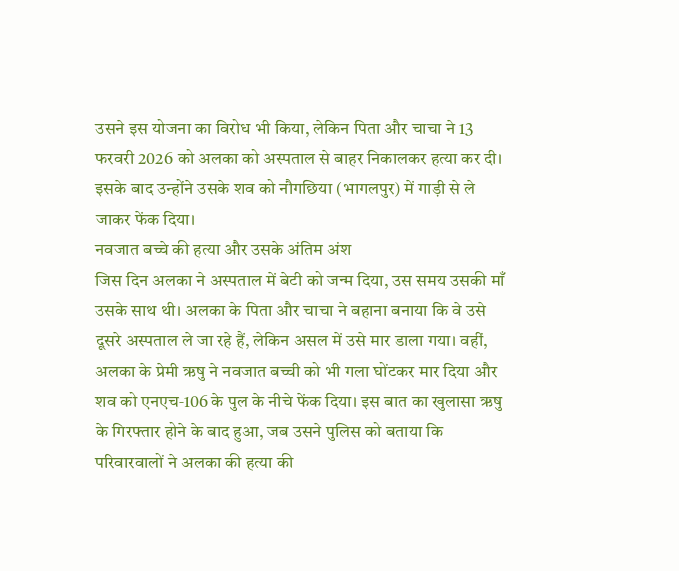उसने इस योजना का विरोध भी किया, लेकिन पिता और चाचा ने 13 फरवरी 2026 को अलका को अस्पताल से बाहर निकालकर हत्या कर दी। इसके बाद उन्होंने उसके शव को नौगछिया (भागलपुर) में गाड़ी से ले जाकर फेंक दिया।
नवजात बच्चे की हत्या और उसके अंतिम अंश
जिस दिन अलका ने अस्पताल में बेटी को जन्म दिया, उस समय उसकी माँ उसके साथ थी। अलका के पिता और चाचा ने बहाना बनाया कि वे उसे दूसरे अस्पताल ले जा रहे हैं, लेकिन असल में उसे मार डाला गया। वहीं, अलका के प्रेमी ऋषु ने नवजात बच्ची को भी गला घोंटकर मार दिया और शव को एनएच‑106 के पुल के नीचे फेंक दिया। इस बात का खुलासा ऋषु के गिरफ्तार होने के बाद हुआ, जब उसने पुलिस को बताया कि परिवारवालों ने अलका की हत्या की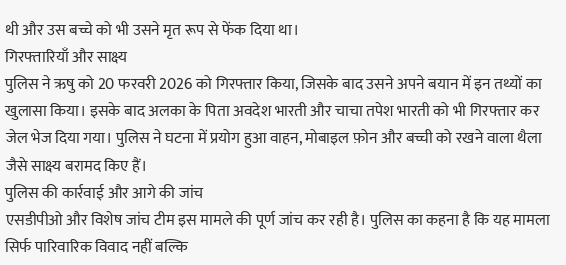थी और उस बच्चे को भी उसने मृत रूप से फेंक दिया था।
गिरफ्तारियाँ और साक्ष्य
पुलिस ने ऋषु को 20 फरवरी 2026 को गिरफ्तार किया, जिसके बाद उसने अपने बयान में इन तथ्यों का खुलासा किया। इसके बाद अलका के पिता अवदेश भारती और चाचा तपेश भारती को भी गिरफ्तार कर जेल भेज दिया गया। पुलिस ने घटना में प्रयोग हुआ वाहन, मोबाइल फ़ोन और बच्ची को रखने वाला थैला जैसे साक्ष्य बरामद किए हैं।
पुलिस की कार्रवाई और आगे की जांच
एसडीपीओ और विशेष जांच टीम इस मामले की पूर्ण जांच कर रही है। पुलिस का कहना है कि यह मामला सिर्फ पारिवारिक विवाद नहीं बल्कि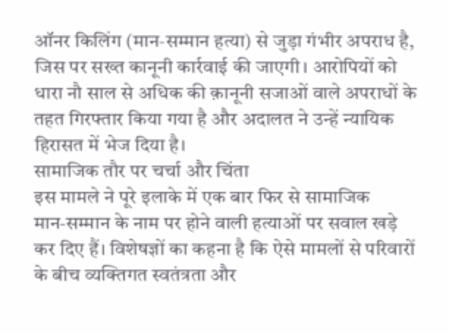ऑनर किलिंग (मान‑सम्मान हत्या) से जुड़ा गंभीर अपराध है, जिस पर सख्त कानूनी कार्रवाई की जाएगी। आरोपियों को धारा नौ साल से अधिक की क़ानूनी सजाओं वाले अपराधों के तहत गिरफ्तार किया गया है और अदालत ने उन्हें न्यायिक हिरासत में भेज दिया है।
सामाजिक तौर पर चर्चा और चिंता
इस मामले ने पूरे इलाके में एक बार फिर से सामाजिक मान‑सम्मान के नाम पर होने वाली हत्याओं पर सवाल खड़े कर दिए हैं। विशेषज्ञों का कहना है कि ऐसे मामलों से परिवारों के बीच व्यक्तिगत स्वतंत्रता और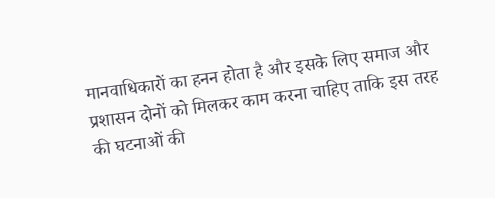मानवाधिकारों का हनन होता है और इसके लिए समाज और प्रशासन दोनों को मिलकर काम करना चाहिए ताकि इस तरह की घटनाओं की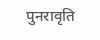पुनरावृति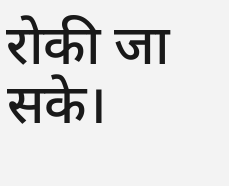रोकी जा सके।